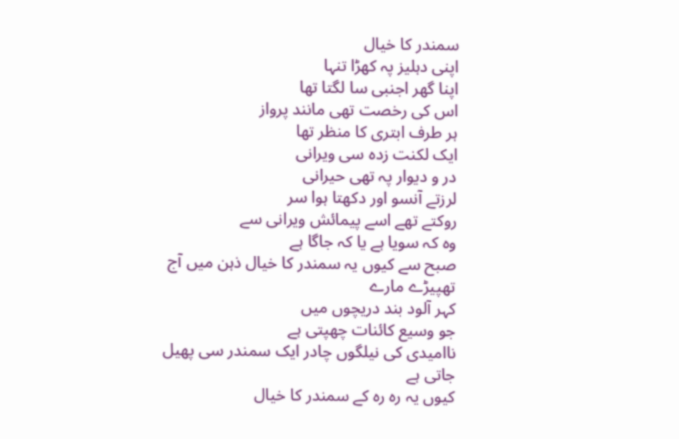سمندر کا خیال
اپنی دہلیز پہ کھڑا تنہا
اپنا گھر اجنبی سا لگتا تھا
اس کی رخصت تھی مانند پرواز
ہر طرف ابتری کا منظر تھا
ایک لکنت زدہ سی ویرانی
در و دیوار پہ تھی حیرانی
لرزتے آنسو اور دکھتا ہوا سر
روکتے تھے اسے پیمائش ویرانی سے
وہ کہ سویا ہے یا کہ جاگا ہے
صبح سے کیوں یہ سمندر کا خیال ذہن میں آج تھپیڑے مارے
کہر آلود بند دریچوں میں
جو وسیع کائنات چھپتی ہے
ناامیدی کی نیلگوں چادر ایک سمندر سی پھیل جاتی ہے
کیوں یہ رہ رہ کے سمندر کا خیال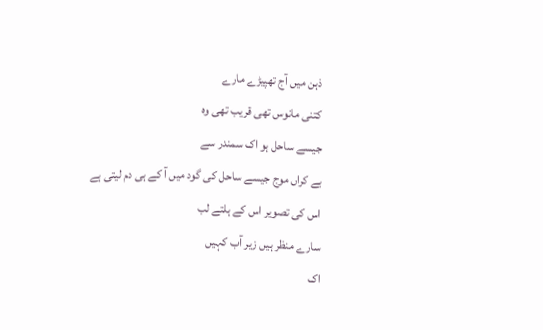ذہن میں آج تھپیڑے مارے
کتنی مانوس تھی قریب تھی وہ
جیسے ساحل ہو اک سمندر سے
بے کراں موج جیسے ساحل کی گود میں آ کے ہی دم لیتی ہے
اس کی تصویر اس کے ہلتے لب
سارے منظر ہیں زیر آب کہیں
اک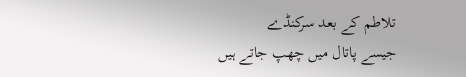تلاطم کے بعد سرکنڈے
جیسے پاتال میں چھپ جاتے ہیں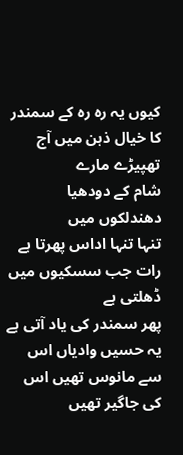کیوں یہ رہ رہ کے سمندر کا خیال ذہن میں آج تھپیڑے مارے
شام کے دودھیا دھندلکوں میں
تنہا تنہا اداس پھرتا ہے
رات جب سسکیوں میں ڈھلتی ہے
پھر سمندر کی یاد آتی ہے
یہ حسیں وادیاں اس سے مانوس تھیں اس کی جاگیر تھیں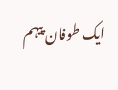ایک طوفان پیہم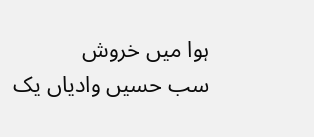ہوا میں خروش
سب حسیں وادیاں یک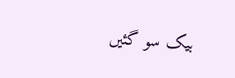بیک سو گئیں